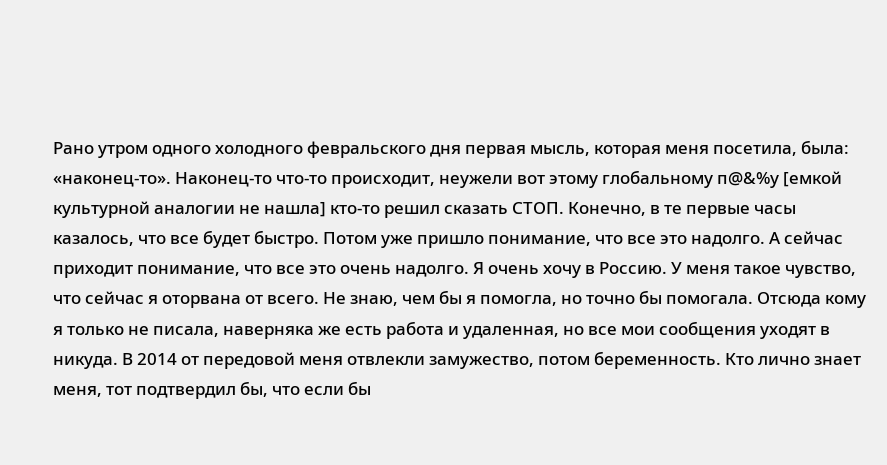Рано утром одного холодного февральского дня первая мысль, которая меня посетила, была: «наконец-то». Наконец-то что-то происходит, неужели вот этому глобальному п@&%у [емкой культурной аналогии не нашла] кто-то решил сказать СТОП. Конечно, в те первые часы казалось, что все будет быстро. Потом уже пришло понимание, что все это надолго. А сейчас приходит понимание, что все это очень надолго. Я очень хочу в Россию. У меня такое чувство, что сейчас я оторвана от всего. Не знаю, чем бы я помогла, но точно бы помогала. Отсюда кому я только не писала, наверняка же есть работа и удаленная, но все мои сообщения уходят в никуда. В 2014 от передовой меня отвлекли замужество, потом беременность. Кто лично знает меня, тот подтвердил бы, что если бы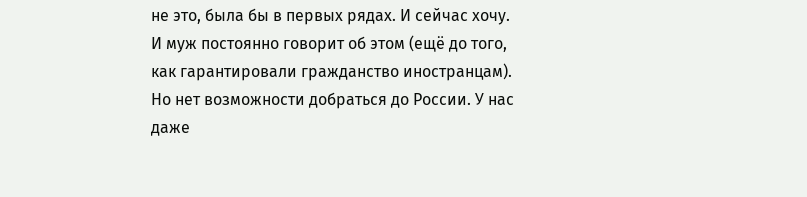не это, была бы в первых рядах. И сейчас хочу. И муж постоянно говорит об этом (ещё до того, как гарантировали гражданство иностранцам). Но нет возможности добраться до России. У нас даже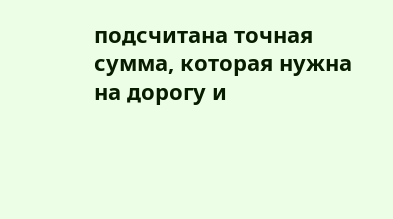подсчитана точная сумма, которая нужна на дорогу и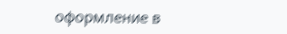оформление в